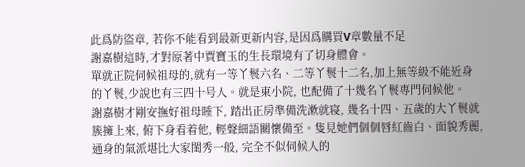此爲防盜章, 若你不能看到最新更新内容,是因爲購買V章數量不足
謝嘉樹這時,才對原著中賈寶玉的生長環境有了切身體會。
單就正院伺候祖母的,就有一等丫鬟六名、二等丫鬟十二名,加上無等級不能近身的丫鬟,少說也有三四十号人。就是東小院, 也配備了十幾名丫鬟專門伺候他。
謝嘉樹才剛安撫好祖母睡下, 踏出正房準備洗漱就寝, 幾名十四、五歲的大丫鬟就簇擁上來, 俯下身看着他, 輕聲細語關懷備至。隻見她們個個唇紅齒白、面貌秀麗, 通身的氣派堪比大家閨秀一般, 完全不似伺候人的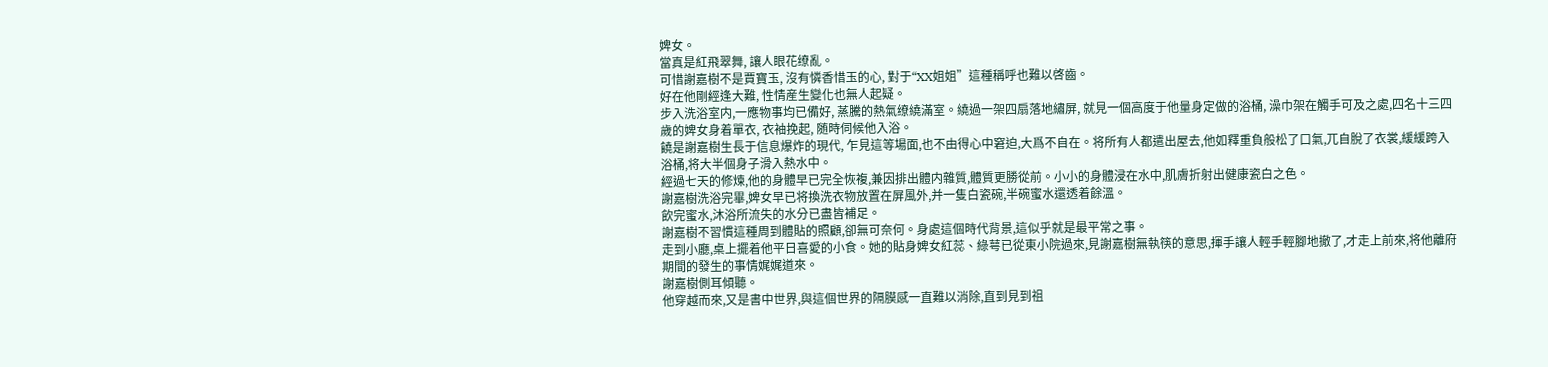婢女。
當真是紅飛翠舞, 讓人眼花缭亂。
可惜謝嘉樹不是賈寶玉, 沒有憐香惜玉的心, 對于“XX姐姐”這種稱呼也難以啓齒。
好在他剛經逢大難, 性情産生變化也無人起疑。
步入洗浴室内,一應物事均已備好, 蒸騰的熱氣缭繞滿室。繞過一架四扇落地繡屏, 就見一個高度于他量身定做的浴桶, 澡巾架在觸手可及之處,四名十三四歲的婢女身着單衣, 衣袖挽起, 随時伺候他入浴。
饒是謝嘉樹生長于信息爆炸的現代, 乍見這等場面,也不由得心中窘迫,大爲不自在。将所有人都遣出屋去,他如釋重負般松了口氣,兀自脫了衣裳,緩緩跨入浴桶,将大半個身子滑入熱水中。
經過七天的修煉,他的身體早已完全恢複,兼因排出體内雜質,體質更勝從前。小小的身體浸在水中,肌膚折射出健康瓷白之色。
謝嘉樹洗浴完畢,婢女早已将換洗衣物放置在屏風外,并一隻白瓷碗,半碗蜜水還透着餘溫。
飲完蜜水,沐浴所流失的水分已盡皆補足。
謝嘉樹不習慣這種周到體貼的照顧,卻無可奈何。身處這個時代背景,這似乎就是最平常之事。
走到小廳,桌上擺着他平日喜愛的小食。她的貼身婢女紅蕊、綠萼已從東小院過來,見謝嘉樹無執筷的意思,揮手讓人輕手輕腳地撤了,才走上前來,将他離府期間的發生的事情娓娓道來。
謝嘉樹側耳傾聽。
他穿越而來,又是書中世界,與這個世界的隔膜感一直難以消除,直到見到祖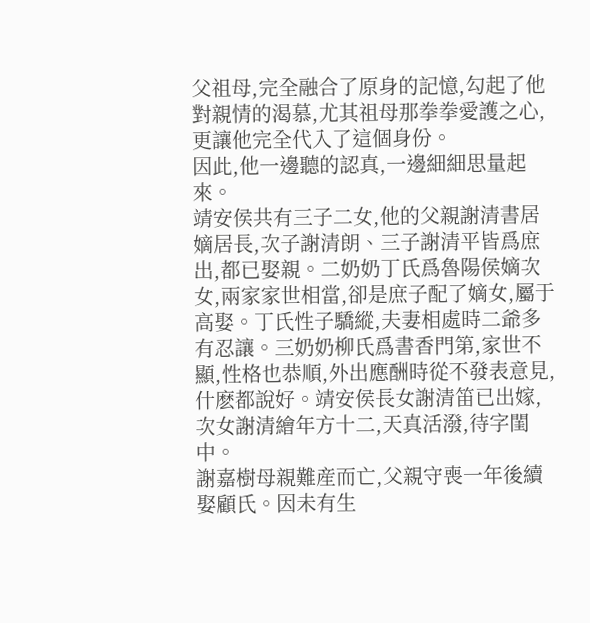父祖母,完全融合了原身的記憶,勾起了他對親情的渴慕,尤其祖母那拳拳愛護之心,更讓他完全代入了這個身份。
因此,他一邊聽的認真,一邊細細思量起來。
靖安侯共有三子二女,他的父親謝清書居嫡居長,次子謝清朗、三子謝清平皆爲庶出,都已娶親。二奶奶丁氏爲魯陽侯嫡次女,兩家家世相當,卻是庶子配了嫡女,屬于高娶。丁氏性子驕縱,夫妻相處時二爺多有忍讓。三奶奶柳氏爲書香門第,家世不顯,性格也恭順,外出應酬時從不發表意見,什麽都說好。靖安侯長女謝清笛已出嫁,次女謝清繪年方十二,天真活潑,待字閨中。
謝嘉樹母親難産而亡,父親守喪一年後續娶顧氏。因未有生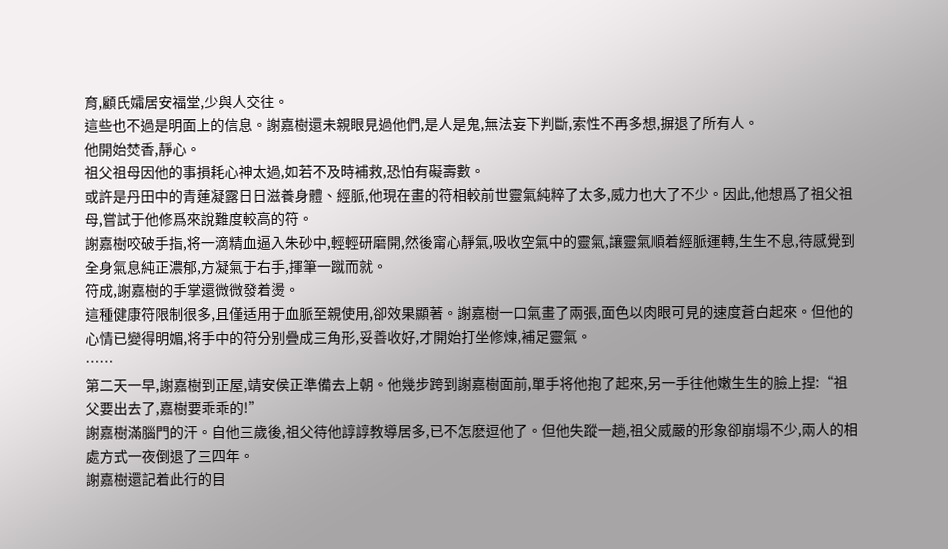育,顧氏孀居安福堂,少與人交往。
這些也不過是明面上的信息。謝嘉樹還未親眼見過他們,是人是鬼,無法妄下判斷,索性不再多想,摒退了所有人。
他開始焚香,靜心。
祖父祖母因他的事損耗心神太過,如若不及時補救,恐怕有礙壽數。
或許是丹田中的青蓮凝露日日滋養身體、經脈,他現在畫的符相較前世靈氣純粹了太多,威力也大了不少。因此,他想爲了祖父祖母,嘗試于他修爲來說難度較高的符。
謝嘉樹咬破手指,将一滴精血逼入朱砂中,輕輕研磨開,然後甯心靜氣,吸收空氣中的靈氣,讓靈氣順着經脈運轉,生生不息,待感覺到全身氣息純正濃郁,方凝氣于右手,揮筆一蹴而就。
符成,謝嘉樹的手掌還微微發着燙。
這種健康符限制很多,且僅适用于血脈至親使用,卻效果顯著。謝嘉樹一口氣畫了兩張,面色以肉眼可見的速度蒼白起來。但他的心情已變得明媚,将手中的符分别疊成三角形,妥善收好,才開始打坐修煉,補足靈氣。
……
第二天一早,謝嘉樹到正屋,靖安侯正準備去上朝。他幾步跨到謝嘉樹面前,單手将他抱了起來,另一手往他嫩生生的臉上捏:“祖父要出去了,嘉樹要乖乖的!”
謝嘉樹滿腦門的汗。自他三歲後,祖父待他諄諄教導居多,已不怎麽逗他了。但他失蹤一趟,祖父威嚴的形象卻崩塌不少,兩人的相處方式一夜倒退了三四年。
謝嘉樹還記着此行的目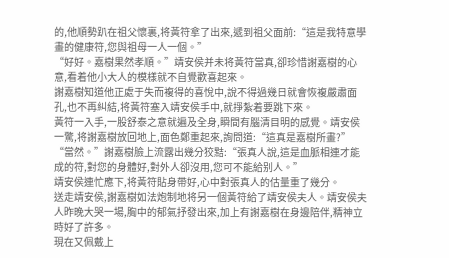的,他順勢趴在祖父懷裏,将黃符拿了出來,遞到祖父面前:“這是我特意學畫的健康符,您與祖母一人一個。”
“好好。嘉樹果然孝順。”靖安侯并未将黃符當真,卻珍惜謝嘉樹的心意,看着他小大人的模樣就不自覺歡喜起來。
謝嘉樹知道他正處于失而複得的喜悅中,說不得過幾日就會恢複嚴肅面孔,也不再糾結,将黃符塞入靖安侯手中,就掙紮着要跳下來。
黃符一入手,一股舒泰之意就遍及全身,瞬間有腦清目明的感覺。靖安侯一驚,将謝嘉樹放回地上,面色鄭重起來,詢問道:“這真是嘉樹所畫?”
“當然。”謝嘉樹臉上流露出幾分狡黠:“張真人說,這是血脈相連才能成的符,對您的身體好,對外人卻沒用,您可不能給别人。”
靖安侯連忙應下,将黃符貼身帶好,心中對張真人的估量重了幾分。
送走靖安侯,謝嘉樹如法炮制地将另一個黃符給了靖安侯夫人。靖安侯夫人昨晚大哭一場,胸中的郁氣抒發出來,加上有謝嘉樹在身邊陪伴,精神立時好了許多。
現在又佩戴上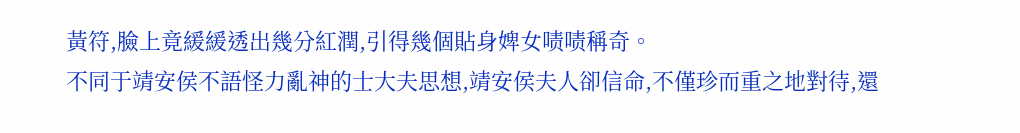黃符,臉上竟緩緩透出幾分紅潤,引得幾個貼身婢女啧啧稱奇。
不同于靖安侯不語怪力亂神的士大夫思想,靖安侯夫人卻信命,不僅珍而重之地對待,還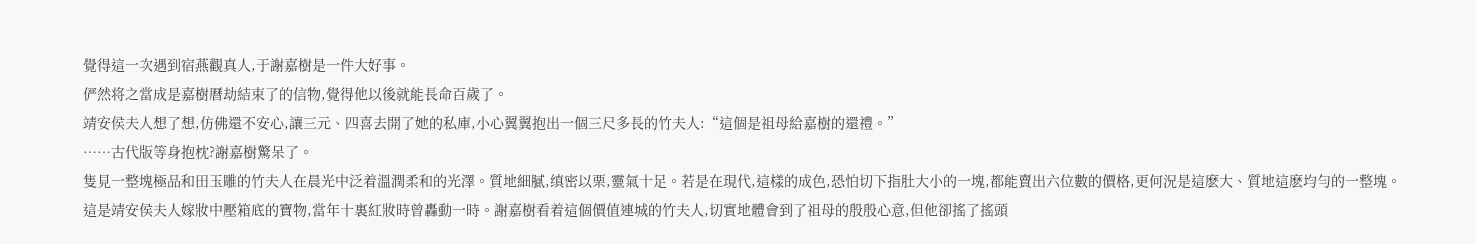覺得這一次遇到宿燕觀真人,于謝嘉樹是一件大好事。
俨然将之當成是嘉樹曆劫結束了的信物,覺得他以後就能長命百歲了。
靖安侯夫人想了想,仿佛還不安心,讓三元、四喜去開了她的私庫,小心翼翼抱出一個三尺多長的竹夫人:“這個是祖母給嘉樹的還禮。”
……古代版等身抱枕?謝嘉樹驚呆了。
隻見一整塊極品和田玉雕的竹夫人在晨光中泛着溫潤柔和的光澤。質地細膩,缜密以栗,靈氣十足。若是在現代,這樣的成色,恐怕切下指肚大小的一塊,都能賣出六位數的價格,更何況是這麽大、質地這麽均勻的一整塊。
這是靖安侯夫人嫁妝中壓箱底的寶物,當年十裏紅妝時曾轟動一時。謝嘉樹看着這個價值連城的竹夫人,切實地體會到了祖母的殷殷心意,但他卻搖了搖頭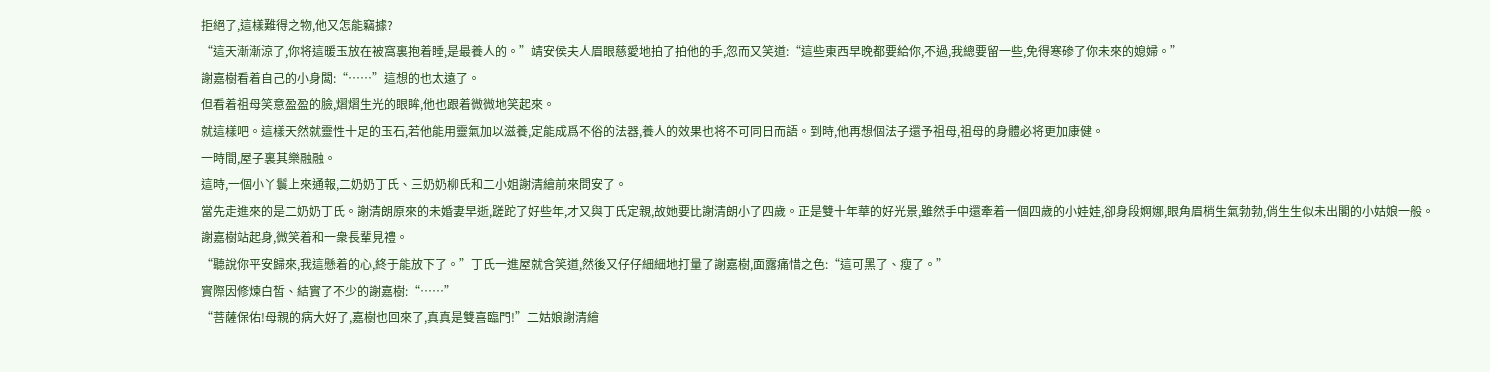拒絕了,這樣難得之物,他又怎能竊據?
“這天漸漸涼了,你将這暖玉放在被窩裏抱着睡,是最養人的。”靖安侯夫人眉眼慈愛地拍了拍他的手,忽而又笑道:“這些東西早晚都要給你,不過,我總要留一些,免得寒碜了你未來的媳婦。”
謝嘉樹看着自己的小身闆:“……”這想的也太遠了。
但看着祖母笑意盈盈的臉,熠熠生光的眼眸,他也跟着微微地笑起來。
就這樣吧。這樣天然就靈性十足的玉石,若他能用靈氣加以滋養,定能成爲不俗的法器,養人的效果也将不可同日而語。到時,他再想個法子還予祖母,祖母的身體必将更加康健。
一時間,屋子裏其樂融融。
這時,一個小丫鬟上來通報,二奶奶丁氏、三奶奶柳氏和二小姐謝清繪前來問安了。
當先走進來的是二奶奶丁氏。謝清朗原來的未婚妻早逝,蹉跎了好些年,才又與丁氏定親,故她要比謝清朗小了四歲。正是雙十年華的好光景,雖然手中還牽着一個四歲的小娃娃,卻身段婀娜,眼角眉梢生氣勃勃,俏生生似未出閣的小姑娘一般。
謝嘉樹站起身,微笑着和一衆長輩見禮。
“聽說你平安歸來,我這懸着的心,終于能放下了。”丁氏一進屋就含笑道,然後又仔仔細細地打量了謝嘉樹,面露痛惜之色:“這可黑了、瘦了。”
實際因修煉白皙、結實了不少的謝嘉樹:“……”
“菩薩保佑!母親的病大好了,嘉樹也回來了,真真是雙喜臨門!”二姑娘謝清繪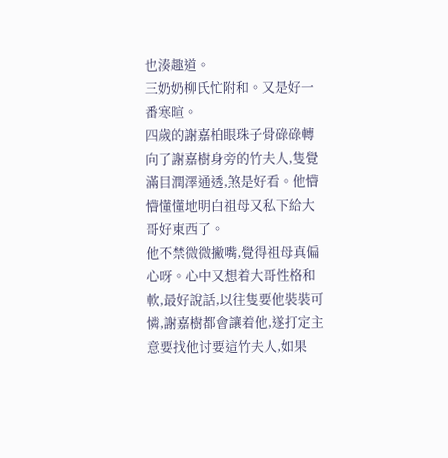也湊趣道。
三奶奶柳氏忙附和。又是好一番寒暄。
四歲的謝嘉柏眼珠子骨碌碌轉向了謝嘉樹身旁的竹夫人,隻覺滿目潤澤通透,煞是好看。他懵懵懂懂地明白祖母又私下給大哥好東西了。
他不禁微微撇嘴,覺得祖母真偏心呀。心中又想着大哥性格和軟,最好說話,以往隻要他裝裝可憐,謝嘉樹都會讓着他,遂打定主意要找他讨要這竹夫人,如果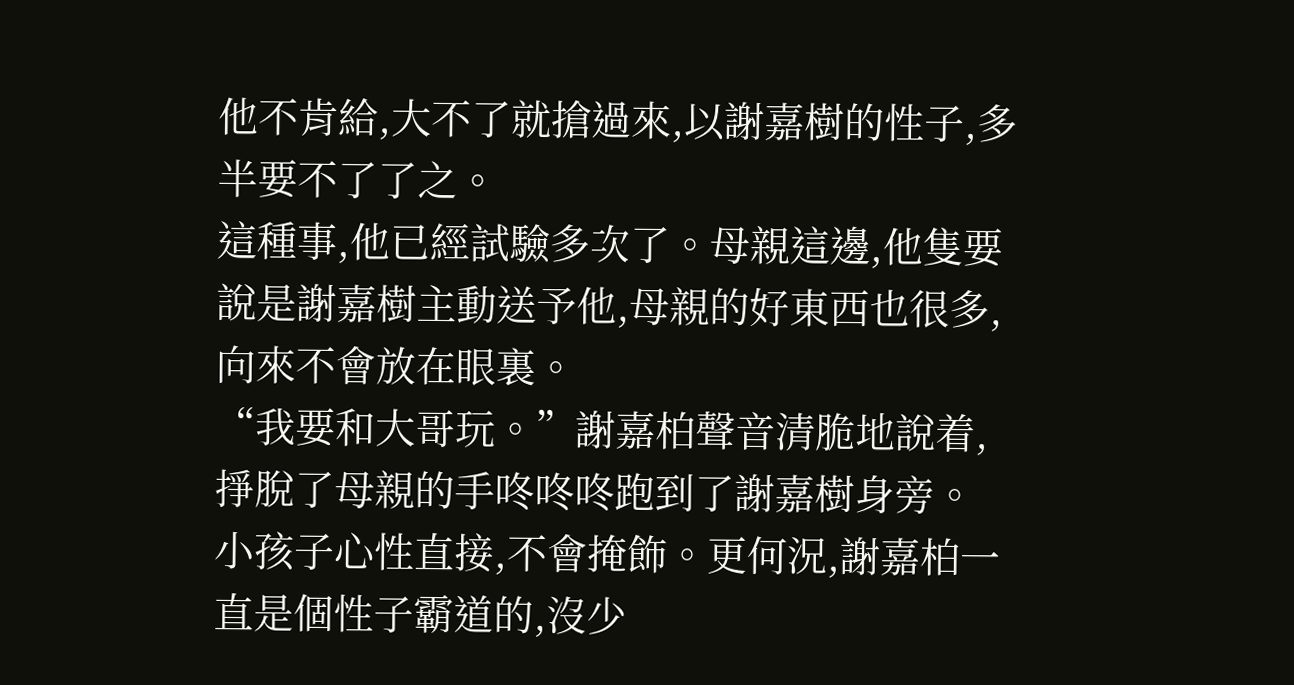他不肯給,大不了就搶過來,以謝嘉樹的性子,多半要不了了之。
這種事,他已經試驗多次了。母親這邊,他隻要說是謝嘉樹主動送予他,母親的好東西也很多,向來不會放在眼裏。
“我要和大哥玩。”謝嘉柏聲音清脆地說着,掙脫了母親的手咚咚咚跑到了謝嘉樹身旁。
小孩子心性直接,不會掩飾。更何況,謝嘉柏一直是個性子霸道的,沒少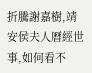折騰謝嘉樹,靖安侯夫人曆經世事,如何看不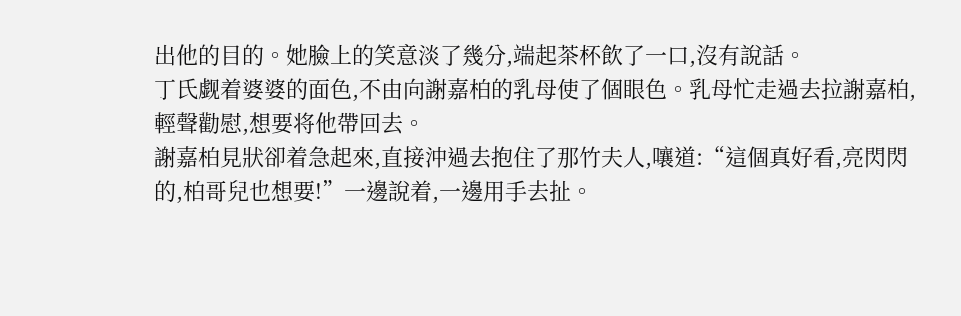出他的目的。她臉上的笑意淡了幾分,端起茶杯飲了一口,沒有說話。
丁氏觑着婆婆的面色,不由向謝嘉柏的乳母使了個眼色。乳母忙走過去拉謝嘉柏,輕聲勸慰,想要将他帶回去。
謝嘉柏見狀卻着急起來,直接沖過去抱住了那竹夫人,嚷道:“這個真好看,亮閃閃的,柏哥兒也想要!”一邊說着,一邊用手去扯。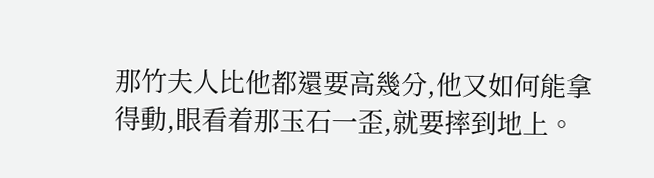那竹夫人比他都還要高幾分,他又如何能拿得動,眼看着那玉石一歪,就要摔到地上。